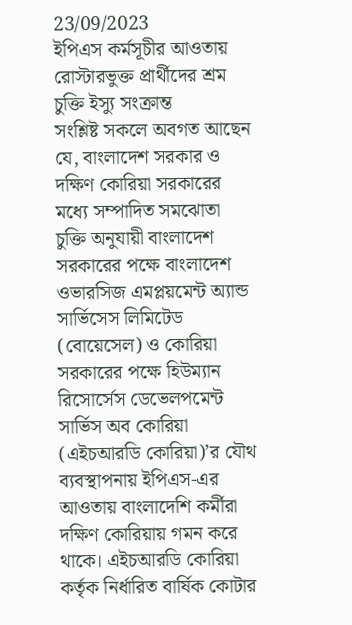23/09/2023
ইপিএস কর্মসূচীর আওতায় রোস্টারভুক্ত প্রার্থীদের শ্রম চুক্তি ইস্যু সংক্রান্ত
সংশ্লিষ্ট সকলে অবগত আছেন যে, বাংলাদেশ সরকার ও দক্ষিণ কোরিয়া সরকারের মধ্যে সম্পাদিত সমঝোতা চুক্তি অনুযায়ী বাংলাদেশ সরকারের পক্ষে বাংলাদেশ ওভারসিজ এমপ্লয়মেন্ট অ্যান্ড সার্ভিসেস লিমিটেড (বোয়েসেল) ও কোরিয়া সরকারের পক্ষে হিউম্যান রিসোর্সেস ডেভেলপমেন্ট সার্ভিস অব কোরিয়া (এইচআরডি কোরিয়া)’র যৌথ ব্যবস্থাপনায় ইপিএস-এর আওতায় বাংলাদেশি কর্মীরা দক্ষিণ কোরিয়ায় গমন করে থাকে। এইচআরডি কোরিয়া কর্তৃক নির্ধারিত বার্ষিক কোটার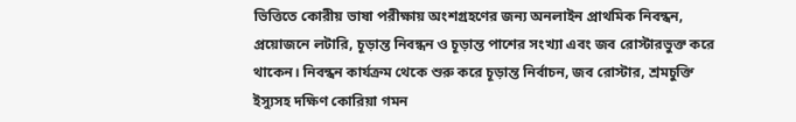ভিত্তিতে কোরীয় ভাষা পরীক্ষায় অংশগ্রহণের জন্য অনলাইন প্রাথমিক নিবন্ধন, প্রয়োজনে লটারি, চূড়ান্ত নিবন্ধন ও চূড়ান্ত পাশের সংখ্যা এবং জব রোস্টারভুক্ত করে থাকেন। নিবন্ধন কার্যক্রম থেকে শুরু করে চূড়ান্ত নির্বাচন, জব রোস্টার, শ্রমচুক্তি ইস্যুসহ দক্ষিণ কোরিয়া গমন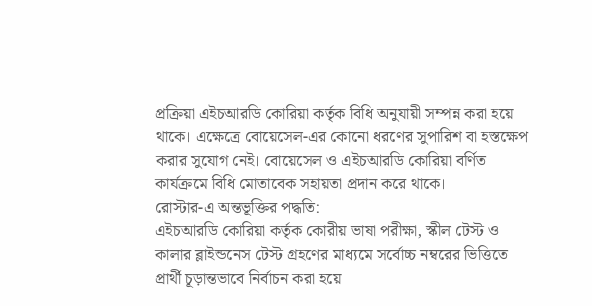প্রক্রিয়া এইচআরডি কোরিয়া কর্তৃক বিধি অনুযায়ী সম্পন্ন করা হয়ে থাকে। এক্ষেত্রে বোয়েসেল-এর কোনো ধরণের সুপারিশ বা হস্তক্ষেপ করার সুযোগ নেই। বোয়েসেল ও এইচআরডি কোরিয়া বর্ণিত কার্যক্রমে বিধি মোতাবেক সহায়তা প্রদান করে থাকে।
রোস্টার-এ অন্তভূক্তির পদ্ধতি:
এইচআরডি কোরিয়া কর্তৃক কোরীয় ভাষা পরীক্ষা, স্কীল টেস্ট ও কালার ব্লাইন্ডনেস টেস্ট গ্রহণের মাধ্যমে সর্বোচ্চ নম্বরের ভিত্তিতে প্রার্থী চূড়ান্তভাবে নির্বাচন করা হয়ে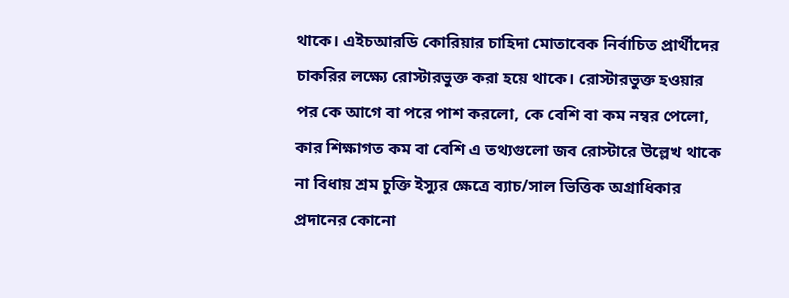থাকে। এইচআরডি কোরিয়ার চাহিদা মোতাবেক নির্বাচিত প্রার্থীদের চাকরির লক্ষ্যে রোস্টারভুক্ত করা হয়ে থাকে। রোস্টারভুক্ত হওয়ার পর কে আগে বা পরে পাশ করলো, কে বেশি বা কম নম্বর পেলো, কার শিক্ষাগত কম বা বেশি এ তথ্যগুলো জব রোস্টারে উল্লেখ থাকে না বিধায় শ্রম চুক্তি ইস্যুর ক্ষেত্রে ব্যাচ/সাল ভিত্তিক অগ্রাধিকার প্রদানের কোনো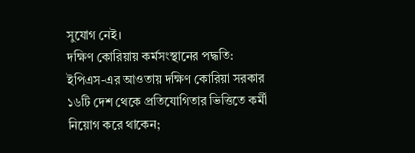সুযোগ নেই।
দক্ষিণ কোরিয়ায় কর্মসংস্থানের পদ্ধতি:
ইপিএস-এর আওতায় দক্ষিণ কোরিয়া সরকার ১৬টি দেশ থেকে প্রতিযোগিতার ভিত্তিতে কর্মী নিয়োগ করে থাকেন;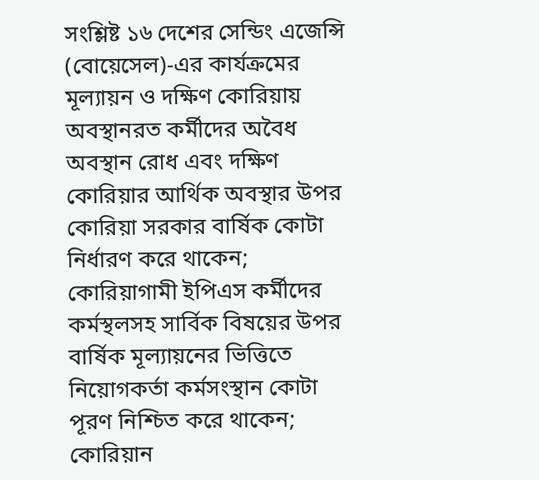সংশ্লিষ্ট ১৬ দেশের সেন্ডিং এজেন্সি (বোয়েসেল)-এর কার্যক্রমের মূল্যায়ন ও দক্ষিণ কোরিয়ায় অবস্থানরত কর্মীদের অবৈধ অবস্থান রোধ এবং দক্ষিণ কোরিয়ার আর্থিক অবস্থার উপর কোরিয়া সরকার বার্ষিক কোটা নির্ধারণ করে থাকেন;
কোরিয়াগামী ইপিএস কর্মীদের কর্মস্থলসহ সার্বিক বিষয়ের উপর বার্ষিক মূল্যায়নের ভিত্তিতে নিয়োগকর্তা কর্মসংস্থান কোটা পূরণ নিশ্চিত করে থাকেন;
কোরিয়ান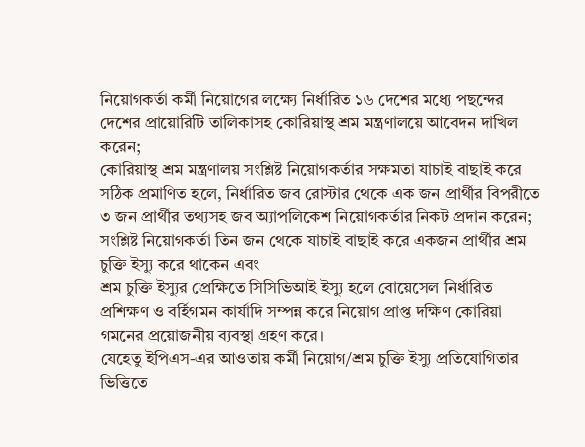নিয়োগকর্তা কর্মী নিয়োগের লক্ষ্যে নির্ধারিত ১৬ দেশের মধ্যে পছন্দের দেশের প্রায়োরিটি তালিকাসহ কোরিয়াস্থ শ্রম মন্ত্রণালয়ে আবেদন দাখিল করেন;
কোরিয়াস্থ শ্রম মন্ত্রণালয় সংশ্লিষ্ট নিয়োগকর্তার সক্ষমতা যাচাই বাছাই করে সঠিক প্রমাণিত হলে, নির্ধারিত জব রোস্টার থেকে এক জন প্রার্থীর বিপরীতে ৩ জন প্রার্থীর তথ্যসহ জব অ্যাপলিকেশ নিয়োগকর্তার নিকট প্রদান করেন;
সংশ্লিষ্ট নিয়োগকর্তা তিন জন থেকে যাচাই বাছাই করে একজন প্রার্থীর শ্রম চুক্তি ইস্যু করে থাকেন এবং
শ্রম চুক্তি ইস্যুর প্রেক্ষিতে সিসিভিআই ইস্যু হলে বোয়েসেল নির্ধারিত প্রশিক্ষণ ও বর্হিগমন কার্যাদি সম্পন্ন করে নিয়োগ প্রাপ্ত দক্ষিণ কোরিয়া গমনের প্রয়োজনীয় ব্যবস্থা গ্রহণ করে।
যেহেতু ইপিএস-এর আওতায় কর্মী নিয়োগ/শ্রম চুক্তি ইস্যু প্রতিযোগিতার ভিত্তিতে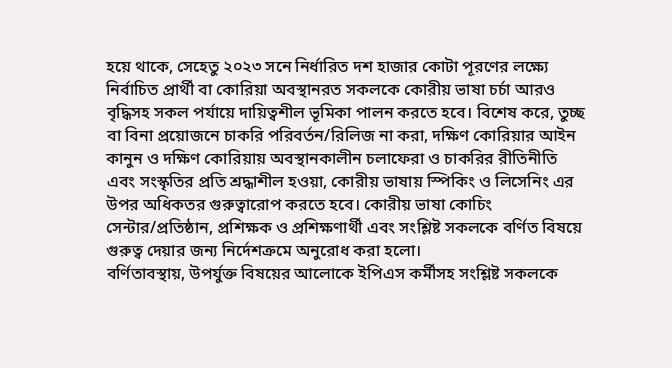হয়ে থাকে, সেহেতু ২০২৩ সনে নির্ধারিত দশ হাজার কোটা পূরণের লক্ষ্যে নির্বাচিত প্রার্থী বা কোরিয়া অবস্থানরত সকলকে কোরীয় ভাষা চর্চা আরও বৃদ্ধিসহ সকল পর্যায়ে দায়িত্বশীল ভূমিকা পালন করতে হবে। বিশেষ করে, তুচ্ছ বা বিনা প্রয়োজনে চাকরি পরিবর্তন/রিলিজ না করা, দক্ষিণ কোরিয়ার আইন কানুন ও দক্ষিণ কোরিয়ায় অবস্থানকালীন চলাফেরা ও চাকরির রীতিনীতি এবং সংস্কৃতির প্রতি শ্রদ্ধাশীল হওয়া, কোরীয় ভাষায় স্পিকিং ও লিসেনিং এর উপর অধিকতর গুরুত্বারোপ করতে হবে। কোরীয় ভাষা কোচিং সেন্টার/প্রতিষ্ঠান, প্রশিক্ষক ও প্রশিক্ষণার্থী এবং সংশ্লিষ্ট সকলকে বর্ণিত বিষয়ে গুরুত্ব দেয়ার জন্য নির্দেশক্রমে অনুরোধ করা হলো।
বর্ণিতাবস্থায়, উপর্যুক্ত বিষয়ের আলোকে ইপিএস কর্মীসহ সংশ্লিষ্ট সকলকে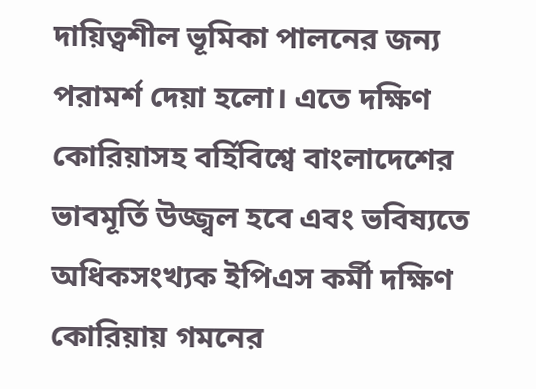দায়িত্বশীল ভূমিকা পালনের জন্য পরামর্শ দেয়া হলো। এতে দক্ষিণ কোরিয়াসহ বর্হিবিশ্বে বাংলাদেশের ভাবমূর্তি উজ্জ্বল হবে এবং ভবিষ্যতে অধিকসংখ্যক ইপিএস কর্মী দক্ষিণ কোরিয়ায় গমনের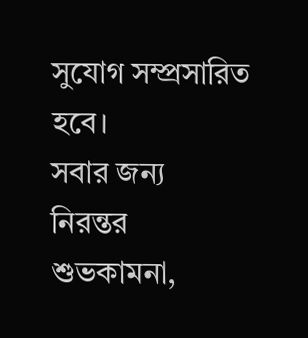সুযোগ সম্প্রসারিত হবে।
সবার জন্য নিরন্তর শুভকামনা,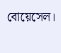বোয়েসেল।